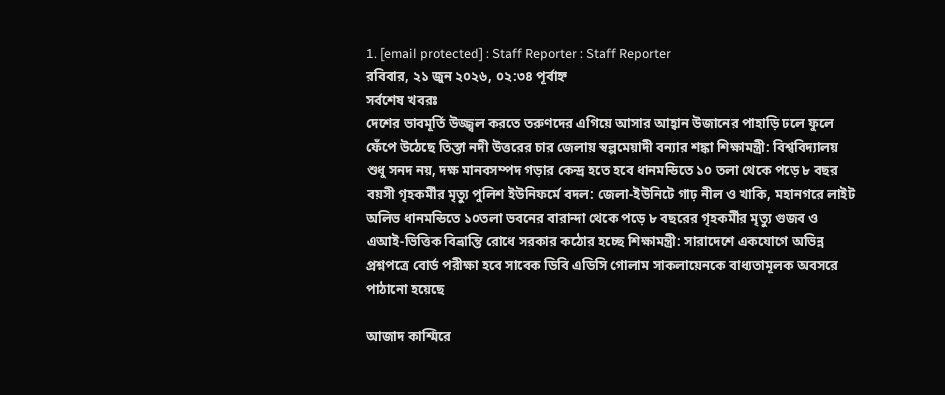1. [email protected] : Staff Reporter : Staff Reporter
রবিবার, ২১ জুন ২০২৬, ০২:৩৪ পূর্বাহ্ন
সর্বশেষ খবরঃ
দেশের ভাবমূর্তি উজ্জ্বল করতে তরুণদের এগিয়ে আসার আহ্বান উজানের পাহাড়ি ঢলে ফুলে ফেঁপে উঠেছে তিস্তা নদী উত্তরের চার জেলায় স্বল্পমেয়াদী বন্যার শঙ্কা শিক্ষামন্ত্রী: বিশ্ববিদ্যালয় শুধু সনদ নয়, দক্ষ মানবসম্পদ গড়ার কেন্দ্র হতে হবে ধানমন্ডিতে ১০ তলা থেকে পড়ে ৮ বছর বয়সী গৃহকর্মীর মৃত্যু পুলিশ ইউনিফর্মে বদল: জেলা-ইউনিটে গাঢ় নীল ও খাকি, মহানগরে লাইট অলিভ ধানমন্ডিতে ১০তলা ভবনের বারান্দা থেকে পড়ে ৮ বছরের গৃহকর্মীর মৃত্যু গুজব ও এআই-ভিত্তিক বিভ্রান্তি রোধে সরকার কঠোর হচ্ছে শিক্ষামন্ত্রী: সারাদেশে একযোগে অভিন্ন প্রশ্নপত্রে বোর্ড পরীক্ষা হবে সাবেক ডিবি এডিসি গোলাম সাকলায়েনকে বাধ্যতামূলক অবসরে পাঠানো হয়েছে

আজাদ কাশ্মিরে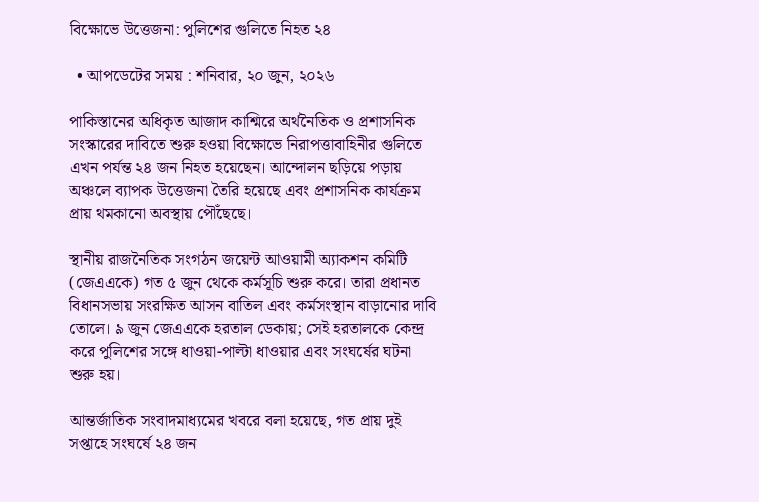বিক্ষোভে উত্তেজনা: পুলিশের গুলিতে নিহত ২৪

  • আপডেটের সময় : শনিবার, ২০ জুন, ২০২৬

পাকিস্তানের অধিকৃত আজাদ কাশ্মিরে অর্থনৈতিক ও প্রশাসনিক সংস্কারের দাবিতে শুরু হওয়া বিক্ষোভে নিরাপত্তাবাহিনীর গুলিতে এখন পর্যন্ত ২৪ জন নিহত হয়েছেন। আন্দোলন ছড়িয়ে পড়ায় অঞ্চলে ব্যাপক উত্তেজনা তৈরি হয়েছে এবং প্রশাসনিক কার্যক্রম প্রায় থমকানো অবস্থায় পৌঁছেছে।

স্থানীয় রাজনৈতিক সংগঠন জয়েন্ট আওয়ামী অ্যাকশন কমিটি (জেএএকে) গত ৫ জুন থেকে কর্মসূচি শুরু করে। তারা প্রধানত বিধানসভায় সংরক্ষিত আসন বাতিল এবং কর্মসংস্থান বাড়ানোর দাবি তোলে। ৯ জুন জেএএকে হরতাল ডেকায়; সেই হরতালকে কেন্দ্র করে পুলিশের সঙ্গে ধাওয়া-পাল্টা ধাওয়ার এবং সংঘর্ষের ঘটনা শুরু হয়।

আন্তর্জাতিক সংবাদমাধ্যমের খবরে বলা হয়েছে, গত প্রায় দুই সপ্তাহে সংঘর্ষে ২৪ জন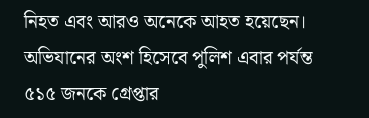নিহত এবং আরও অনেকে আহত হয়েছেন। অভিযানের অংশ হিসেবে পুলিশ এবার পর্যন্ত ৫১৫ জনকে গ্রেপ্তার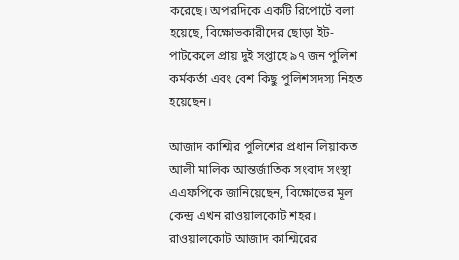করেছে। অপরদিকে একটি রিপোর্টে বলা হয়েছে, বিক্ষোভকারীদের ছোড়া ইট-পাটকেলে প্রায় দুই সপ্তাহে ৯৭ জন পুলিশ কর্মকর্তা এবং বেশ কিছু পুলিশসদস্য নিহত হয়েছেন।

আজাদ কাশ্মির পুলিশের প্রধান লিয়াকত আলী মালিক আন্তর্জাতিক সংবাদ সংস্থা এএফপিকে জানিয়েছেন, বিক্ষোভের মূল কেন্দ্র এখন রাওয়ালকোট শহর। রাওয়ালকোট আজাদ কাশ্মিরের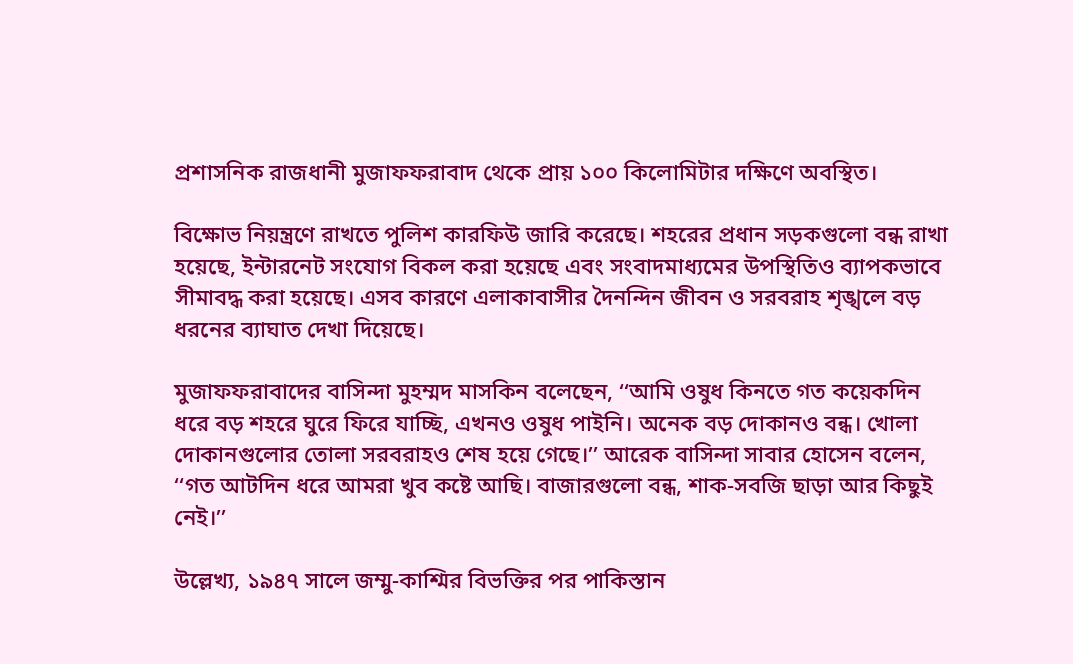প্রশাসনিক রাজধানী মুজাফফরাবাদ থেকে প্রায় ১০০ কিলোমিটার দক্ষিণে অবস্থিত।

বিক্ষোভ নিয়ন্ত্রণে রাখতে পুলিশ কারফিউ জারি করেছে। শহরের প্রধান সড়কগুলো বন্ধ রাখা হয়েছে, ইন্টারনেট সংযোগ বিকল করা হয়েছে এবং সংবাদমাধ্যমের উপস্থিতিও ব্যাপকভাবে সীমাবদ্ধ করা হয়েছে। এসব কারণে এলাকাবাসীর দৈনন্দিন জীবন ও সরবরাহ শৃঙ্খলে বড় ধরনের ব্যাঘাত দেখা দিয়েছে।

মুজাফফরাবাদের বাসিন্দা মুহম্মদ মাসকিন বলেছেন, ‘‘আমি ওষুধ কিনতে গত কয়েকদিন ধরে বড় শহরে ঘুরে ফিরে যাচ্ছি, এখনও ওষুধ পাইনি। অনেক বড় দোকানও বন্ধ। খোলা দোকানগুলোর তোলা সরবরাহও শেষ হয়ে গেছে।’’ আরেক বাসিন্দা সাবার হোসেন বলেন, ‘‘গত আটদিন ধরে আমরা খুব কষ্টে আছি। বাজারগুলো বন্ধ, শাক-সবজি ছাড়া আর কিছুই নেই।’’

উল্লেখ্য, ১৯৪৭ সালে জম্মু-কাশ্মির বিভক্তির পর পাকিস্তান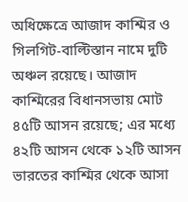অধিক্ষেত্রে আজাদ কাশ্মির ও গিলগিট-বাল্টিস্তান নামে দুটি অঞ্চল রয়েছে। আজাদ কাশ্মিরের বিধানসভায় মোট ৪৫টি আসন রয়েছে; এর মধ্যে ৪২টি আসন থেকে ১২টি আসন ভারতের কাশ্মির থেকে আসা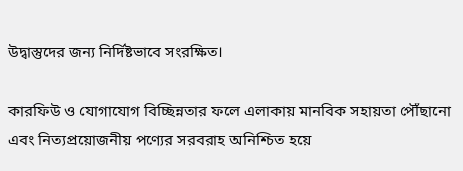উদ্বাস্তুদের জন্য নির্দিষ্টভাবে সংরক্ষিত।

কারফিউ ও যোগাযোগ বিচ্ছিন্নতার ফলে এলাকায় মানবিক সহায়তা পৌঁছানো এবং নিত্যপ্রয়োজনীয় পণ্যের সরবরাহ অনিশ্চিত হয়ে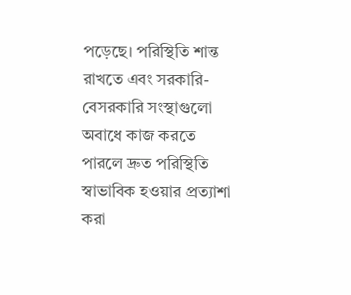পড়েছে। পরিস্থিতি শান্ত রাখতে এবং সরকারি-বেসরকারি সংস্থাগুলো অবাধে কাজ করতে পারলে দ্রুত পরিস্থিতি স্বাভাবিক হওয়ার প্রত্যাশা করা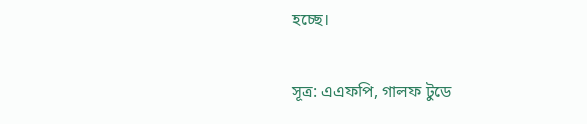হচ্ছে।

সূত্র: এএফপি, গালফ টুডে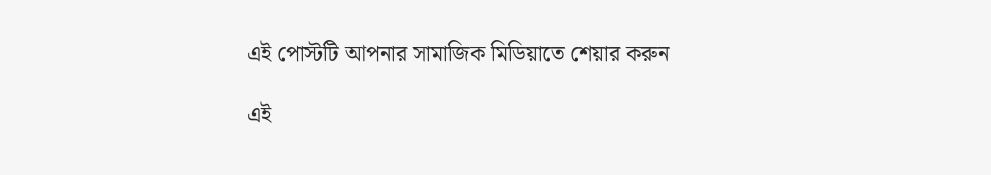এই পোস্টটি আপনার সামাজিক মিডিয়াতে শেয়ার করুন

এই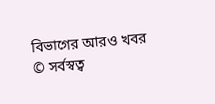বিভাগের আরও খবর
© সর্বস্বত্ব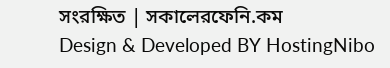সংরক্ষিত | সকালেরফেনি.কম
Design & Developed BY HostingNibo